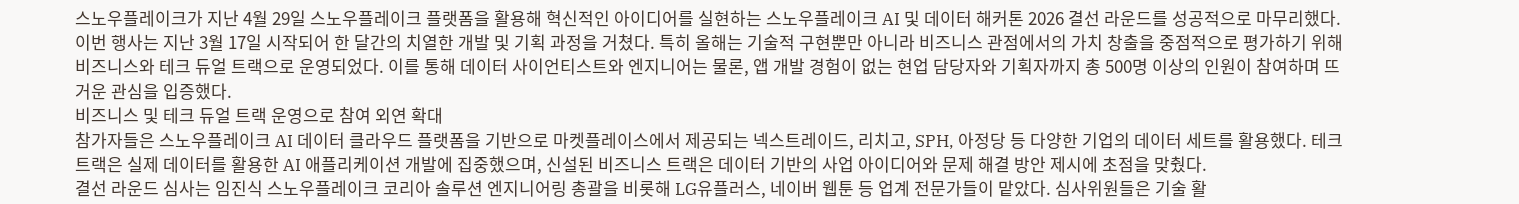스노우플레이크가 지난 4월 29일 스노우플레이크 플랫폼을 활용해 혁신적인 아이디어를 실현하는 스노우플레이크 AI 및 데이터 해커톤 2026 결선 라운드를 성공적으로 마무리했다.
이번 행사는 지난 3월 17일 시작되어 한 달간의 치열한 개발 및 기획 과정을 거쳤다. 특히 올해는 기술적 구현뿐만 아니라 비즈니스 관점에서의 가치 창출을 중점적으로 평가하기 위해 비즈니스와 테크 듀얼 트랙으로 운영되었다. 이를 통해 데이터 사이언티스트와 엔지니어는 물론, 앱 개발 경험이 없는 현업 담당자와 기획자까지 총 500명 이상의 인원이 참여하며 뜨거운 관심을 입증했다.
비즈니스 및 테크 듀얼 트랙 운영으로 참여 외연 확대
참가자들은 스노우플레이크 AI 데이터 클라우드 플랫폼을 기반으로 마켓플레이스에서 제공되는 넥스트레이드, 리치고, SPH, 아정당 등 다양한 기업의 데이터 세트를 활용했다. 테크 트랙은 실제 데이터를 활용한 AI 애플리케이션 개발에 집중했으며, 신설된 비즈니스 트랙은 데이터 기반의 사업 아이디어와 문제 해결 방안 제시에 초점을 맞췄다.
결선 라운드 심사는 임진식 스노우플레이크 코리아 솔루션 엔지니어링 총괄을 비롯해 LG유플러스, 네이버 웹툰 등 업계 전문가들이 맡았다. 심사위원들은 기술 활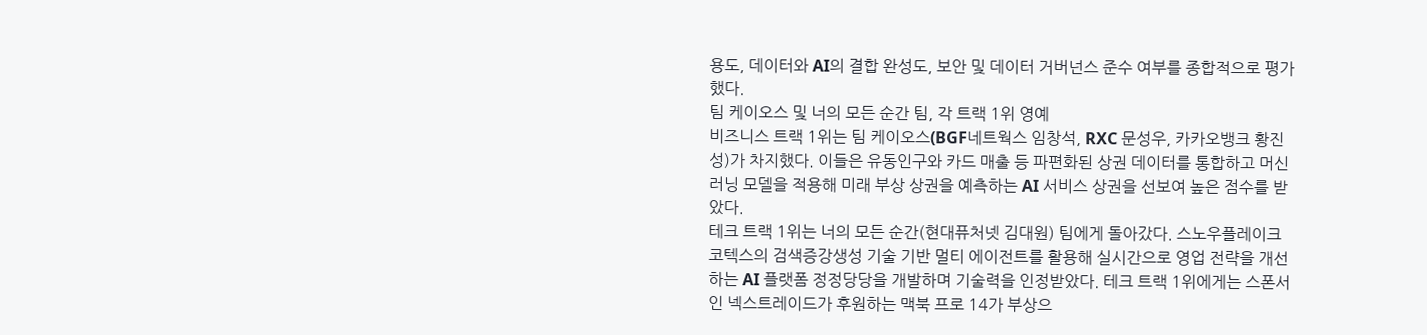용도, 데이터와 AI의 결합 완성도, 보안 및 데이터 거버넌스 준수 여부를 종합적으로 평가했다.
팀 케이오스 및 너의 모든 순간 팀, 각 트랙 1위 영예
비즈니스 트랙 1위는 팀 케이오스(BGF네트웍스 임창석, RXC 문성우, 카카오뱅크 황진성)가 차지했다. 이들은 유동인구와 카드 매출 등 파편화된 상권 데이터를 통합하고 머신러닝 모델을 적용해 미래 부상 상권을 예측하는 AI 서비스 상권을 선보여 높은 점수를 받았다.
테크 트랙 1위는 너의 모든 순간(현대퓨처넷 김대원) 팀에게 돌아갔다. 스노우플레이크 코텍스의 검색증강생성 기술 기반 멀티 에이전트를 활용해 실시간으로 영업 전략을 개선하는 AI 플랫폼 정정당당을 개발하며 기술력을 인정받았다. 테크 트랙 1위에게는 스폰서인 넥스트레이드가 후원하는 맥북 프로 14가 부상으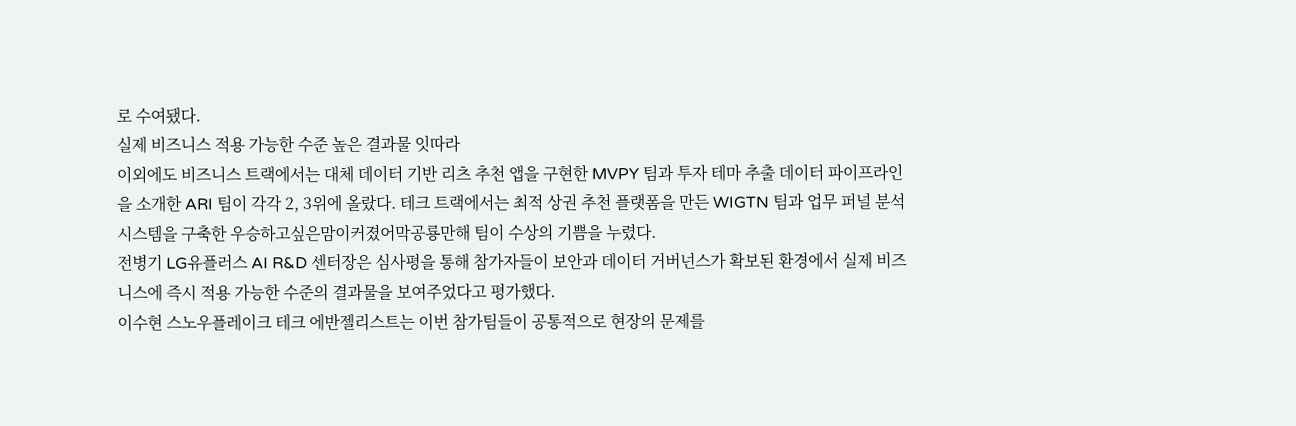로 수여됐다.
실제 비즈니스 적용 가능한 수준 높은 결과물 잇따라
이외에도 비즈니스 트랙에서는 대체 데이터 기반 리츠 추천 앱을 구현한 MVPY 팀과 투자 테마 추출 데이터 파이프라인을 소개한 ARI 팀이 각각 2, 3위에 올랐다. 테크 트랙에서는 최적 상권 추천 플랫폼을 만든 WIGTN 팀과 업무 퍼널 분석 시스템을 구축한 우승하고싶은맘이커졌어막공룡만해 팀이 수상의 기쁨을 누렸다.
전병기 LG유플러스 AI R&D 센터장은 심사평을 통해 참가자들이 보안과 데이터 거버넌스가 확보된 환경에서 실제 비즈니스에 즉시 적용 가능한 수준의 결과물을 보여주었다고 평가했다.
이수현 스노우플레이크 테크 에반젤리스트는 이번 참가팀들이 공통적으로 현장의 문제를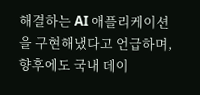해결하는 AI 애플리케이션을 구현해냈다고 언급하며, 향후에도 국내 데이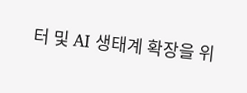터 및 AI 생태계 확장을 위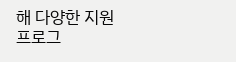해 다양한 지원 프로그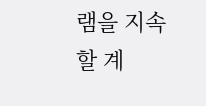램을 지속할 계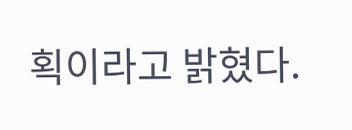획이라고 밝혔다.